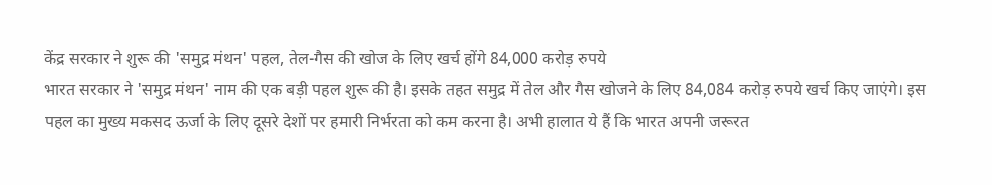केंद्र सरकार ने शुरू की 'समुद्र मंथन' पहल, तेल-गैस की खोज के लिए खर्च होंगे 84,000 करोड़ रुपये
भारत सरकार ने 'समुद्र मंथन' नाम की एक बड़ी पहल शुरू की है। इसके तहत समुद्र में तेल और गैस खोजने के लिए 84,084 करोड़ रुपये खर्च किए जाएंगे। इस पहल का मुख्य मकसद ऊर्जा के लिए दूसरे देशों पर हमारी निर्भरता को कम करना है। अभी हालात ये हैं कि भारत अपनी जरूरत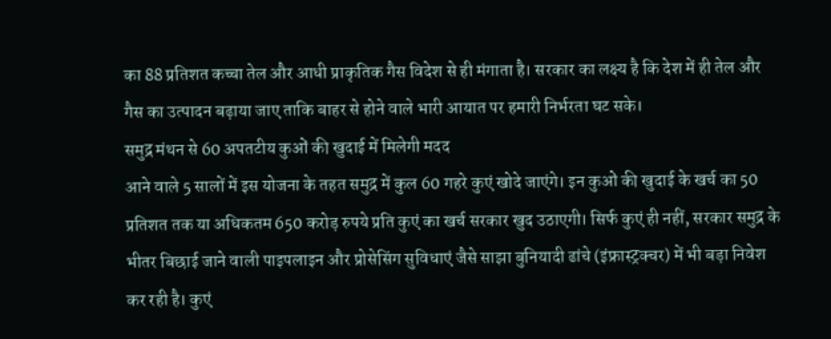का 88 प्रतिशत कच्चा तेल और आधी प्राकृतिक गैस विदेश से ही मंगाता है। सरकार का लक्ष्य है कि देश में ही तेल और गैस का उत्पादन बढ़ाया जाए ताकि बाहर से होने वाले भारी आयात पर हमारी निर्भरता घट सके।
समुद्र मंथन से 60 अपतटीय कुओं की खुदाई में मिलेगी मदद
आने वाले 5 सालों में इस योजना के तहत समुद्र में कुल 60 गहरे कुएं खोदे जाएंगे। इन कुओं की खुदाई के खर्च का 50 प्रतिशत तक या अधिकतम 650 करोड़ रुपये प्रति कुएं का खर्च सरकार खुद उठाएगी। सिर्फ कुएं ही नहीं, सरकार समुद्र के भीतर बिछाई जाने वाली पाइपलाइन और प्रोसेसिंग सुविधाएं जैसे साझा बुनियादी ढांचे (इंफ्रास्ट्रक्चर) में भी बड़ा निवेश कर रही है। कुएं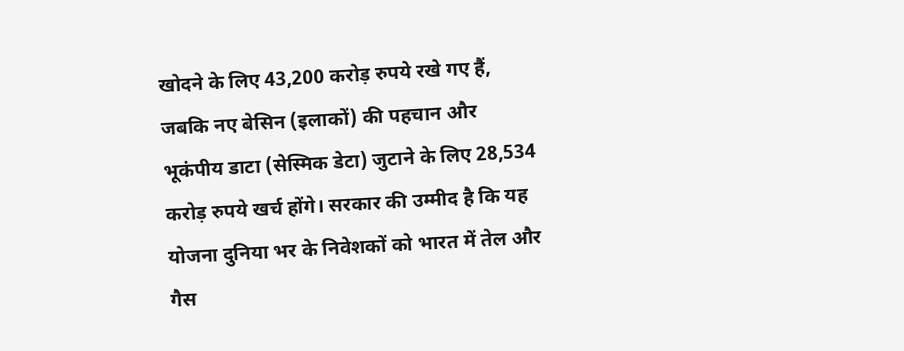खोदने के लिए 43,200 करोड़ रुपये रखे गए हैं, जबकि नए बेसिन (इलाकों) की पहचान और भूकंपीय डाटा (सेस्मिक डेटा) जुटाने के लिए 28,534 करोड़ रुपये खर्च होंगे। सरकार की उम्मीद है कि यह योजना दुनिया भर के निवेशकों को भारत में तेल और गैस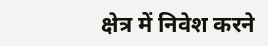क्षेत्र में निवेश करने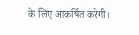के लिए आकर्षित करेगी।